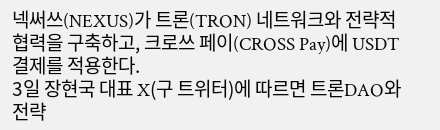넥써쓰(NEXUS)가 트론(TRON) 네트워크와 전략적 협력을 구축하고, 크로쓰 페이(CROSS Pay)에 USDT 결제를 적용한다.
3일 장현국 대표 X(구 트위터)에 따르면 트론DAO와 전략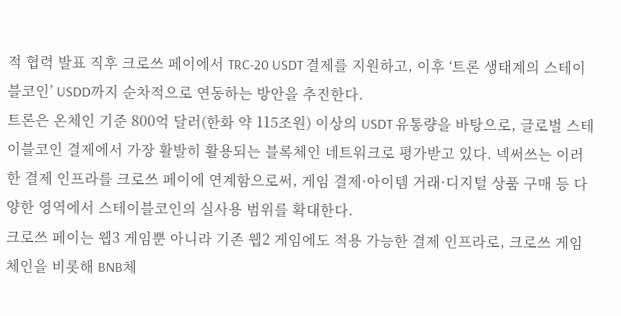적 협력 발표 직후 크로쓰 페이에서 TRC-20 USDT 결제를 지원하고, 이후 ‘트론 생태계의 스테이블코인’ USDD까지 순차적으로 연동하는 방안을 추진한다.
트론은 온체인 기준 800억 달러(한화 약 115조원) 이상의 USDT 유통량을 바탕으로, 글로벌 스테이블코인 결제에서 가장 활발히 활용되는 블록체인 네트워크로 평가받고 있다. 넥써쓰는 이러한 결제 인프라를 크로쓰 페이에 연계함으로써, 게임 결제·아이템 거래·디지털 상품 구매 등 다양한 영역에서 스테이블코인의 실사용 범위를 확대한다.
크로쓰 페이는 웹3 게임뿐 아니라 기존 웹2 게임에도 적용 가능한 결제 인프라로, 크로쓰 게임체인을 비롯해 BNB체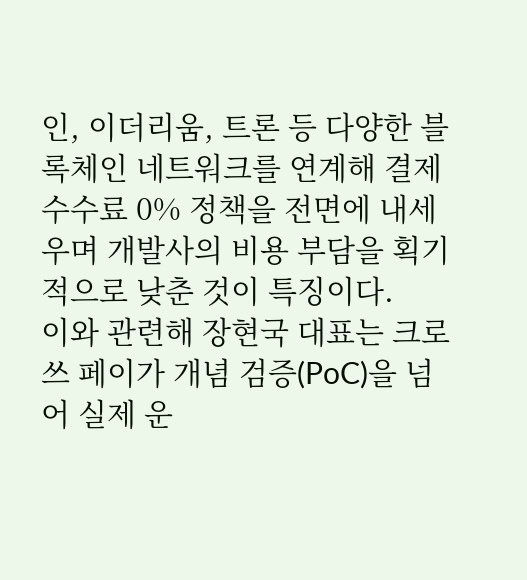인, 이더리움, 트론 등 다양한 블록체인 네트워크를 연계해 결제 수수료 0% 정책을 전면에 내세우며 개발사의 비용 부담을 획기적으로 낮춘 것이 특징이다.
이와 관련해 장현국 대표는 크로쓰 페이가 개념 검증(PoC)을 넘어 실제 운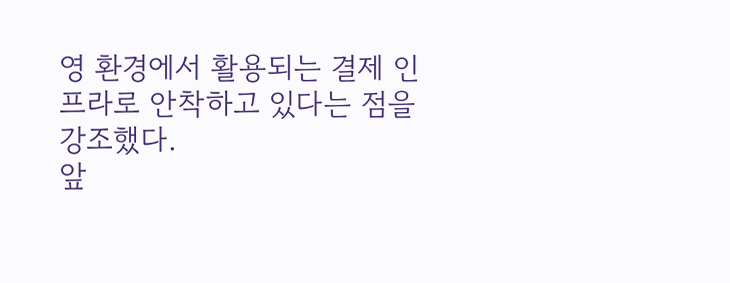영 환경에서 활용되는 결제 인프라로 안착하고 있다는 점을 강조했다.
앞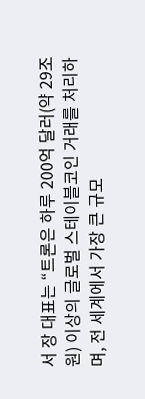서 장 대표는 “트론은 하루 200억 달러(약 29조원) 이상의 글로벌 스테이블코인 거래를 처리하며, 전 세계에서 가장 큰 규모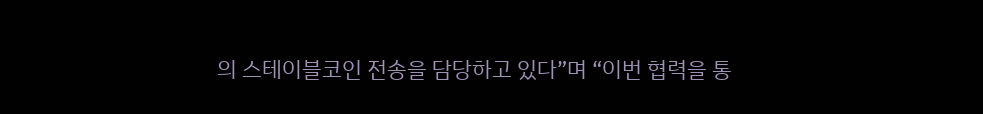의 스테이블코인 전송을 담당하고 있다”며 “이번 협력을 통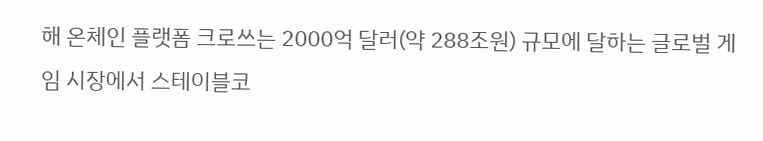해 온체인 플랫폼 크로쓰는 2000억 달러(약 288조원) 규모에 달하는 글로벌 게임 시장에서 스테이블코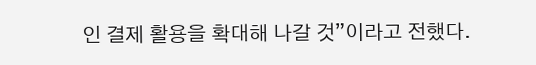인 결제 활용을 확대해 나갈 것”이라고 전했다.